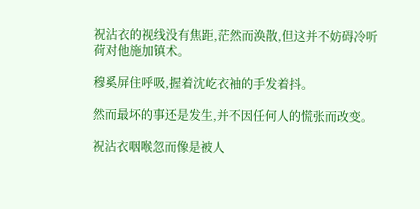祝沾衣的视线没有焦距,茫然而涣散,但这并不妨碍冷听荷对他施加镇术。

穆奚屏住呼吸,握着沈屹衣袖的手发着抖。

然而最坏的事还是发生,并不因任何人的慌张而改变。

祝沾衣咽喉忽而像是被人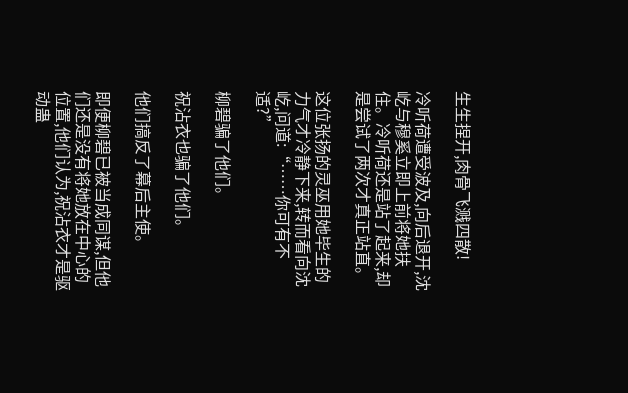生生捏开,肉骨飞溅四散!

冷听荷遭受波及,向后退开,沈屹与穆奚立即上前将她扶住。冷听荷还是站了起来,却是尝试了两次才真正站直。

这位张扬的灵巫用她毕生的力气才冷静下来,转而看向沈屹,问道:“……你可有不适?”

柳碧骗了他们。

祝沾衣也骗了他们。

他们搞反了幕后主使。

即便柳碧已被当成同谋,但他们还是没有将她放在中心的位置,他们认为,祝沾衣才是驱动蛊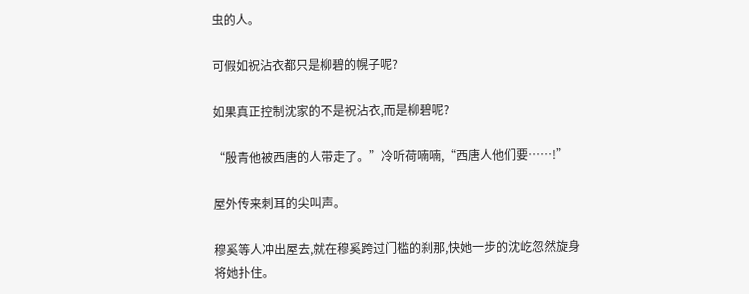虫的人。

可假如祝沾衣都只是柳碧的幌子呢?

如果真正控制沈家的不是祝沾衣,而是柳碧呢?

“殷青他被西唐的人带走了。”冷听荷喃喃,“西唐人他们要……!”

屋外传来刺耳的尖叫声。

穆奚等人冲出屋去,就在穆奚跨过门槛的刹那,快她一步的沈屹忽然旋身将她扑住。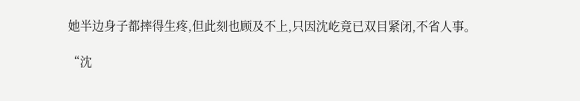她半边身子都摔得生疼,但此刻也顾及不上,只因沈屹竟已双目紧闭,不省人事。

“沈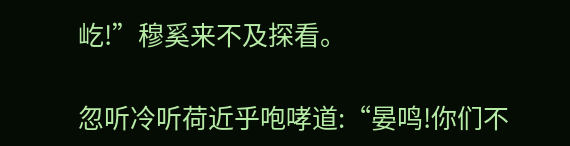屹!”穆奚来不及探看。

忽听冷听荷近乎咆哮道:“晏鸣!你们不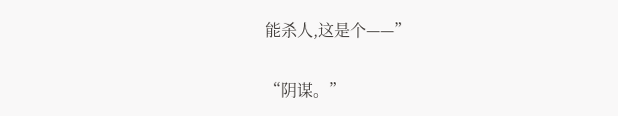能杀人,这是个——”

“阴谋。”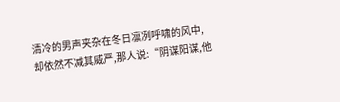清冷的男声夹杂在冬日凛冽呼啸的风中,却依然不减其威严,那人说:“阴谋阳谋,他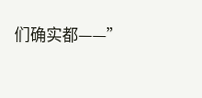们确实都——”